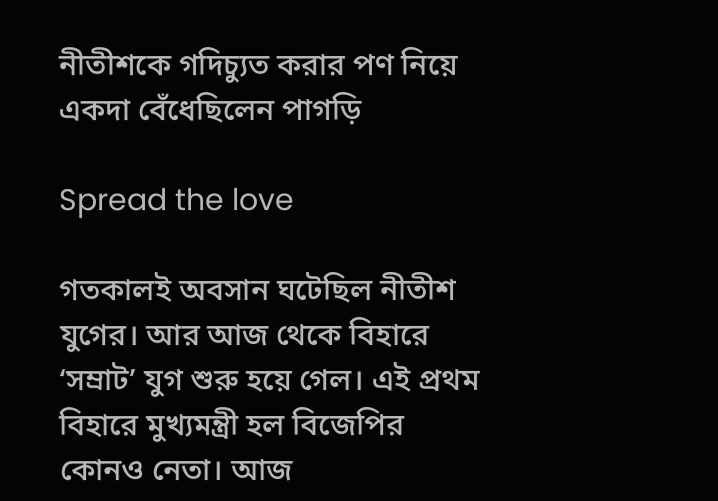নীতীশকে গদিচ্যুত করার পণ নিয়ে একদা বেঁধেছিলেন পাগড়ি

Spread the love

গতকালই অবসান ঘটেছিল নীতীশ যুগের। আর আজ থেকে বিহারে ‘সম্রাট’ যুগ শুরু হয়ে গেল। এই প্রথম বিহারে মুখ্যমন্ত্রী হল বিজেপির কোনও নেতা। আজ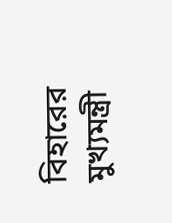বিহারের মুখ্যমন্ত্রী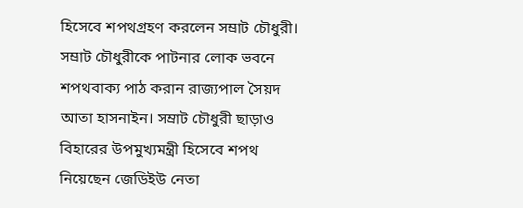হিসেবে শপথগ্রহণ করলেন সম্রাট চৌধুরী। সম্রাট চৌধুরীকে পাটনার লোক ভবনে শপথবাক্য পাঠ করান রাজ্যপাল সৈয়দ আতা হাসনাইন। সম্রাট চৌধুরী ছাড়াও বিহারের উপমুখ্যমন্ত্রী হিসেবে শপথ নিয়েছেন জেডিইউ নেতা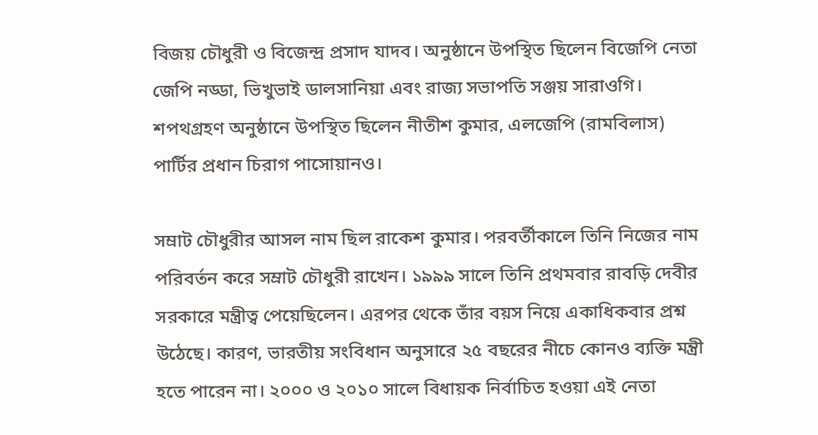বিজয় চৌধুরী ও বিজেন্দ্র প্রসাদ যাদব। অনুষ্ঠানে উপস্থিত ছিলেন বিজেপি নেতা জেপি নড্ডা, ভিখুভাই ডালসানিয়া এবং রাজ্য সভাপতি সঞ্জয় সারাওগি। শপথগ্রহণ অনুষ্ঠানে উপস্থিত ছিলেন নীতীশ কুমার, এলজেপি (রামবিলাস) পার্টির প্রধান চিরাগ পাসোয়ানও।

সম্রাট চৌধুরীর আসল নাম ছিল রাকেশ কুমার। পরবর্তীকালে তিনি নিজের নাম পরিবর্তন করে সম্রাট চৌধুরী রাখেন। ১৯৯৯ সালে তিনি প্রথমবার রাবড়ি দেবীর সরকারে মন্ত্রীত্ব পেয়েছিলেন। এরপর থেকে তাঁর বয়স নিয়ে একাধিকবার প্রশ্ন উঠেছে। কারণ, ভারতীয় সংবিধান অনুসারে ২৫ বছরের নীচে কোনও ব্যক্তি মন্ত্রী হতে পারেন না। ২০০০ ও ২০১০ সালে বিধায়ক নির্বাচিত হওয়া এই নেতা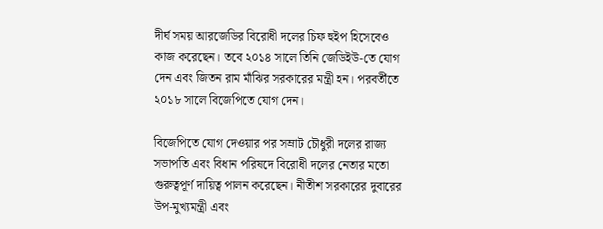দীর্ঘ সময় আরজেডির বিরোধী দলের চিফ হুইপ হিসেবেও কাজ করেছেন। তবে ২০১৪ সালে তিনি জেডিইউ-তে যোগ দেন এবং জিতন রাম মাঁঝির সরকারের মন্ত্রী হন। পরবর্তীতে ২০১৮ সালে বিজেপিতে যোগ দেন।

বিজেপিতে যোগ দেওয়ার পর সম্রাট চৌধুরী দলের রাজ্য সভাপতি এবং বিধান পরিষদে বিরোধী দলের নেতার মতো গুরুত্বপূর্ণ দায়িত্ব পালন করেছেন। নীতীশ সরকারের দুবারের উপ-মুখ্যমন্ত্রী এবং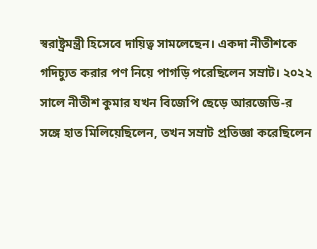স্বরাষ্ট্রমন্ত্রী হিসেবে দায়িত্ব সামলেছেন। একদা নীতীশকে গদিচ্যুত করার পণ নিয়ে পাগড়ি পরেছিলেন সম্রাট। ২০২২ সালে নীতীশ কুমার যখন বিজেপি ছেড়ে আরজেডি-র সঙ্গে হাত মিলিয়েছিলেন, তখন সম্রাট প্রতিজ্ঞা করেছিলেন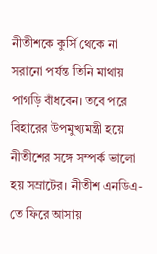নীতীশকে কুর্সি থেকে না সরানো পর্যন্ত তিনি মাথায় পাগড়ি বাঁধবেন। তবে পরে বিহারের উপমুখ্যমন্ত্রী হয়ে নীতীশের সঙ্গে সম্পর্ক ভালো হয় সম্রাটের। নীতীশ এনডিএ-তে ফিরে আসায়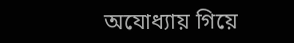অযোধ্যায় গিয়ে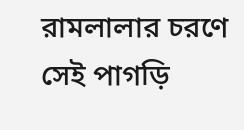রামলালার চরণে সেই পাগড়ি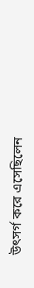উৎসর্গ করে এসেছিলেন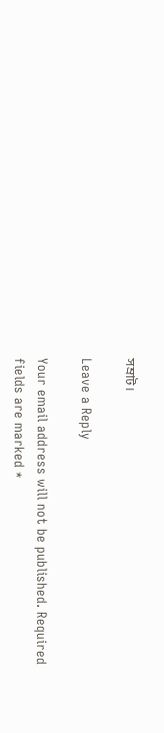সম্রাট।

Leave a Reply

Your email address will not be published. Required fields are marked *